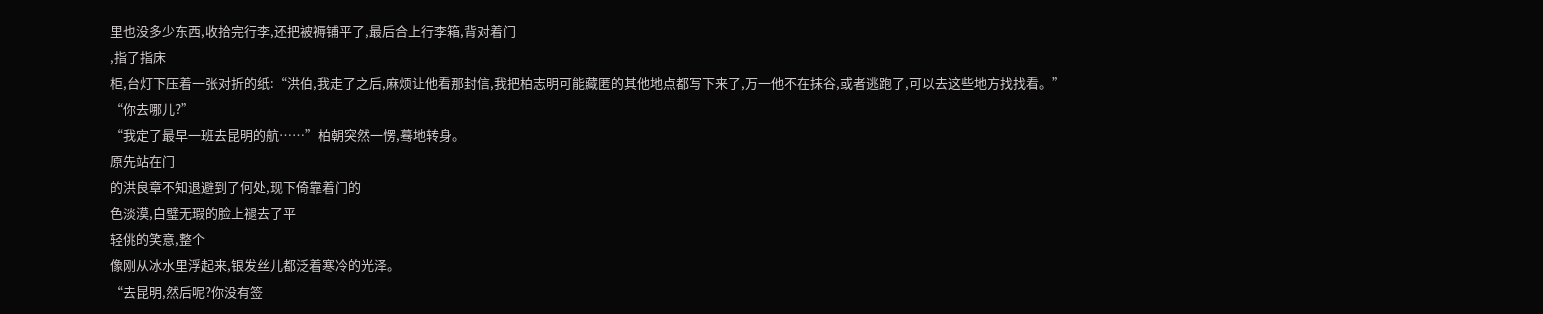里也没多少东西,收拾完行李,还把被褥铺平了,最后合上行李箱,背对着门
,指了指床
柜,台灯下压着一张对折的纸:“洪伯,我走了之后,麻烦让他看那封信,我把柏志明可能藏匿的其他地点都写下来了,万一他不在抹谷,或者逃跑了,可以去这些地方找找看。”
“你去哪儿?”
“我定了最早一班去昆明的航……”柏朝突然一愣,蓦地转身。
原先站在门
的洪良章不知退避到了何处,现下倚靠着门的
色淡漠,白璧无瑕的脸上褪去了平
轻佻的笑意,整个
像刚从冰水里浮起来,银发丝儿都泛着寒冷的光泽。
“去昆明,然后呢?你没有签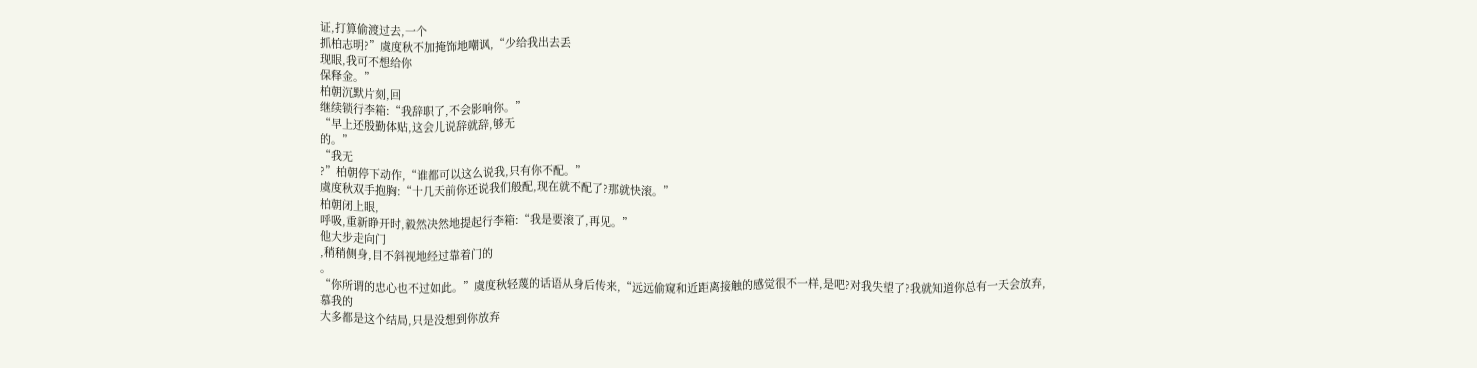证,打算偷渡过去,一个
抓柏志明?”虞度秋不加掩饰地嘲讽,“少给我出去丢
现眼,我可不想给你
保释金。”
柏朝沉默片刻,回
继续锁行李箱:“我辞职了,不会影响你。”
“早上还殷勤体贴,这会儿说辞就辞,够无
的。”
“我无
?”柏朝停下动作,“谁都可以这么说我,只有你不配。”
虞度秋双手抱胸:“十几天前你还说我们般配,现在就不配了?那就快滚。”
柏朝闭上眼,
呼吸,重新睁开时,毅然决然地提起行李箱:“我是要滚了,再见。”
他大步走向门
,稍稍侧身,目不斜视地经过靠着门的
。
“你所谓的忠心也不过如此。”虞度秋轻蔑的话语从身后传来,“远远偷窥和近距离接触的感觉很不一样,是吧?对我失望了?我就知道你总有一天会放弃,
慕我的
大多都是这个结局,只是没想到你放弃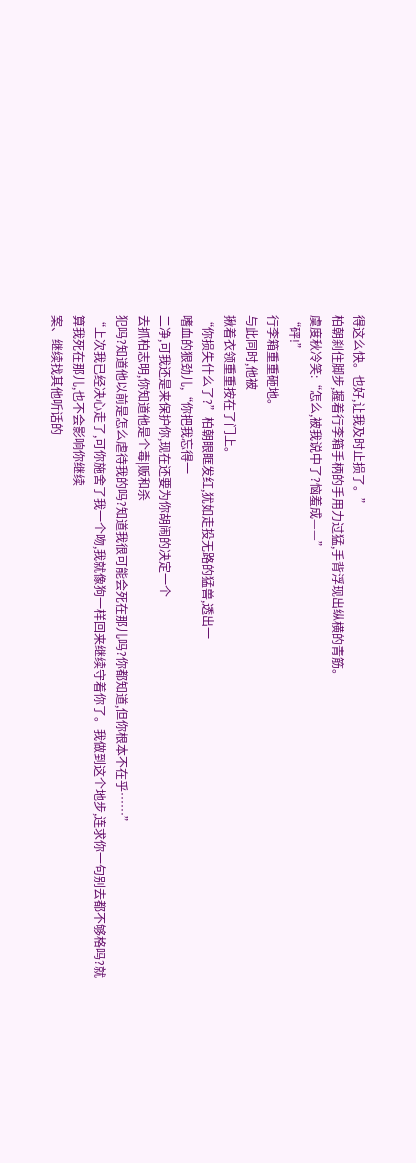得这么快。也好,让我及时止损了。”
柏朝刹住脚步,握着行李箱手柄的手用力过猛,手背浮现出纵横的青筋。
虞度秋冷笑:“怎么,被我说中了?恼羞成——”
“砰!”
行李箱重重砸地。
与此同时,他被
揪着衣领重重按在了门上。
“你损失什么了?”柏朝眼眶发红,犹如走投无路的猛兽,透出一
嗜血的狠劲儿,“你把我忘得一
二净,可我还是来保护你,现在还要为你胡闹的决定一个
去抓柏志明,你知道他是个毒|贩和杀
犯吗?知道他以前是怎么虐待我的吗?知道我很可能会死在那儿吗?你都知道,但你根本不在乎……”
“上次我已经决心走了,可你施舍了我一个吻,我就像狗一样回来继续守着你了。我做到这个地步,连求你一句别去都不够格吗?就算我死在那儿,也不会影响你继续
案、继续找其他听话的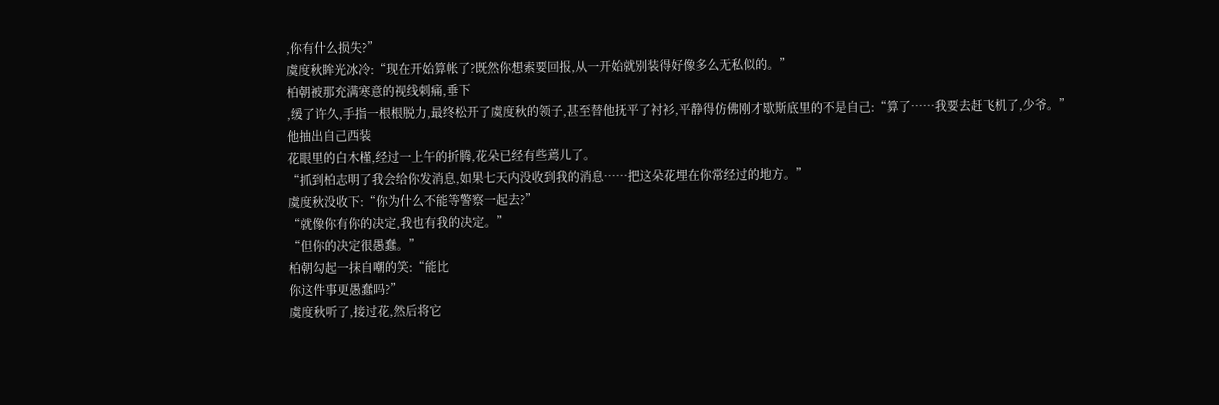,你有什么损失?”
虞度秋眸光冰冷:“现在开始算帐了?既然你想索要回报,从一开始就别装得好像多么无私似的。”
柏朝被那充满寒意的视线刺痛,垂下
,缓了许久,手指一根根脱力,最终松开了虞度秋的领子,甚至替他抚平了衬衫,平静得仿佛刚才歇斯底里的不是自己:“算了……我要去赶飞机了,少爷。”
他抽出自己西装
花眼里的白木槿,经过一上午的折腾,花朵已经有些蔫儿了。
“抓到柏志明了我会给你发消息,如果七天内没收到我的消息……把这朵花埋在你常经过的地方。”
虞度秋没收下:“你为什么不能等警察一起去?”
“就像你有你的决定,我也有我的决定。”
“但你的决定很愚蠢。”
柏朝勾起一抹自嘲的笑:“能比
你这件事更愚蠢吗?”
虞度秋听了,接过花,然后将它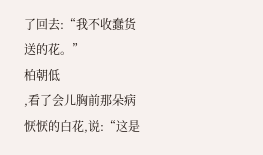了回去:“我不收蠢货送的花。”
柏朝低
,看了会儿胸前那朵病恹恹的白花,说:“这是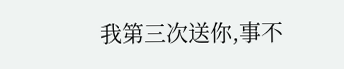我第三次送你,事不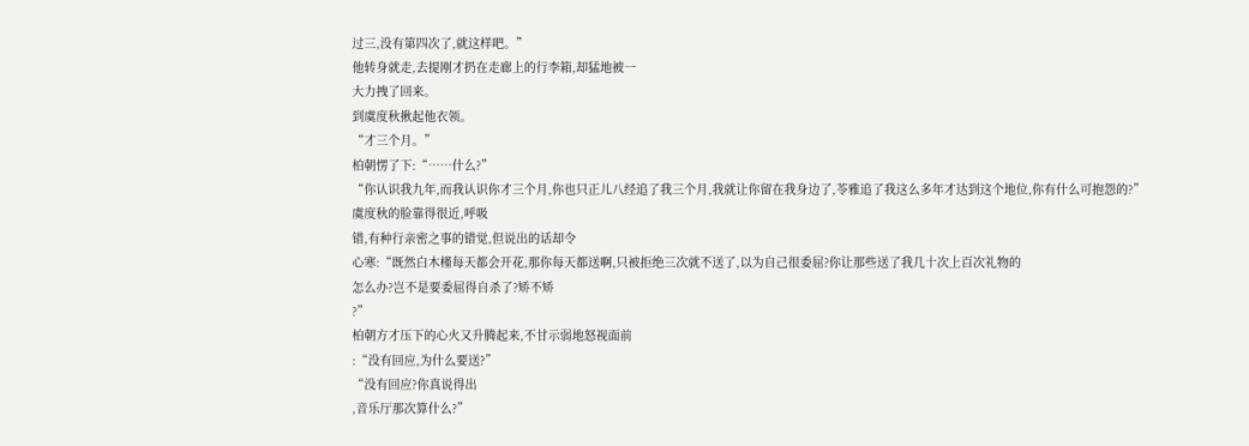过三,没有第四次了,就这样吧。”
他转身就走,去提刚才扔在走廊上的行李箱,却猛地被一
大力拽了回来。
到虞度秋揪起他衣领。
“才三个月。”
柏朝愣了下:“……什么?”
“你认识我九年,而我认识你才三个月,你也只正儿八经追了我三个月,我就让你留在我身边了,苓雅追了我这么多年才达到这个地位,你有什么可抱怨的?”
虞度秋的脸靠得很近,呼吸
错,有种行亲密之事的错觉,但说出的话却令
心寒:“既然白木槿每天都会开花,那你每天都送啊,只被拒绝三次就不送了,以为自己很委屈?你让那些送了我几十次上百次礼物的
怎么办?岂不是要委屈得自杀了?矫不矫
?”
柏朝方才压下的心火又升腾起来,不甘示弱地怒视面前
:“没有回应,为什么要送?”
“没有回应?你真说得出
,音乐厅那次算什么?”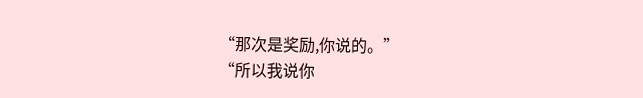“那次是奖励,你说的。”
“所以我说你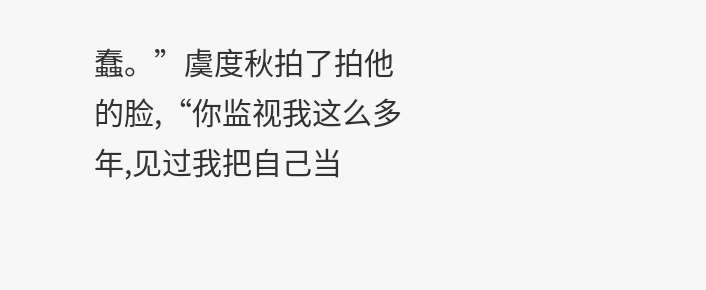蠢。”虞度秋拍了拍他的脸,“你监视我这么多年,见过我把自己当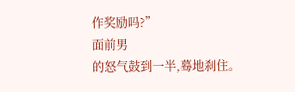作奖励吗?”
面前男
的怒气鼓到一半,蓦地刹住。